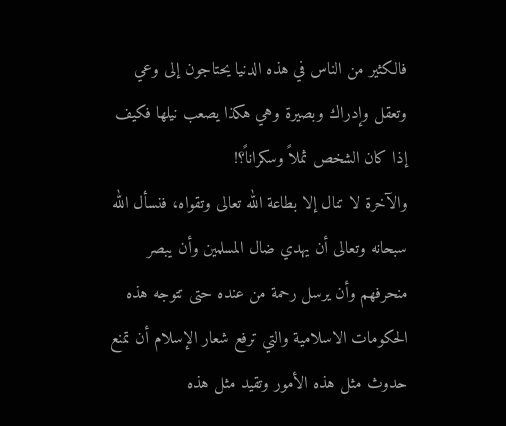فالكثير من الناس في هذه الدنيا يحتاجون إلى وعي وتعقل وإدراك وبصيرة وهي هكذا يصعب نيلها فكيف إذا كان الشخص ثملاً وسكراناً؟!
والآخرة لا تنال إلا بطاعة الله تعالى وتقواه، فنسأل الله سبحانه وتعالى أن يهدي ضال المسلمين وأن يبصر منحرفهم وأن يرسل رحمة من عنده حتى تتوجه هذه الحكومات الاسلامية والتي ترفع شعار الإسلام أن تمنع حدوث مثل هذه الأمور وتقيد مثل هذه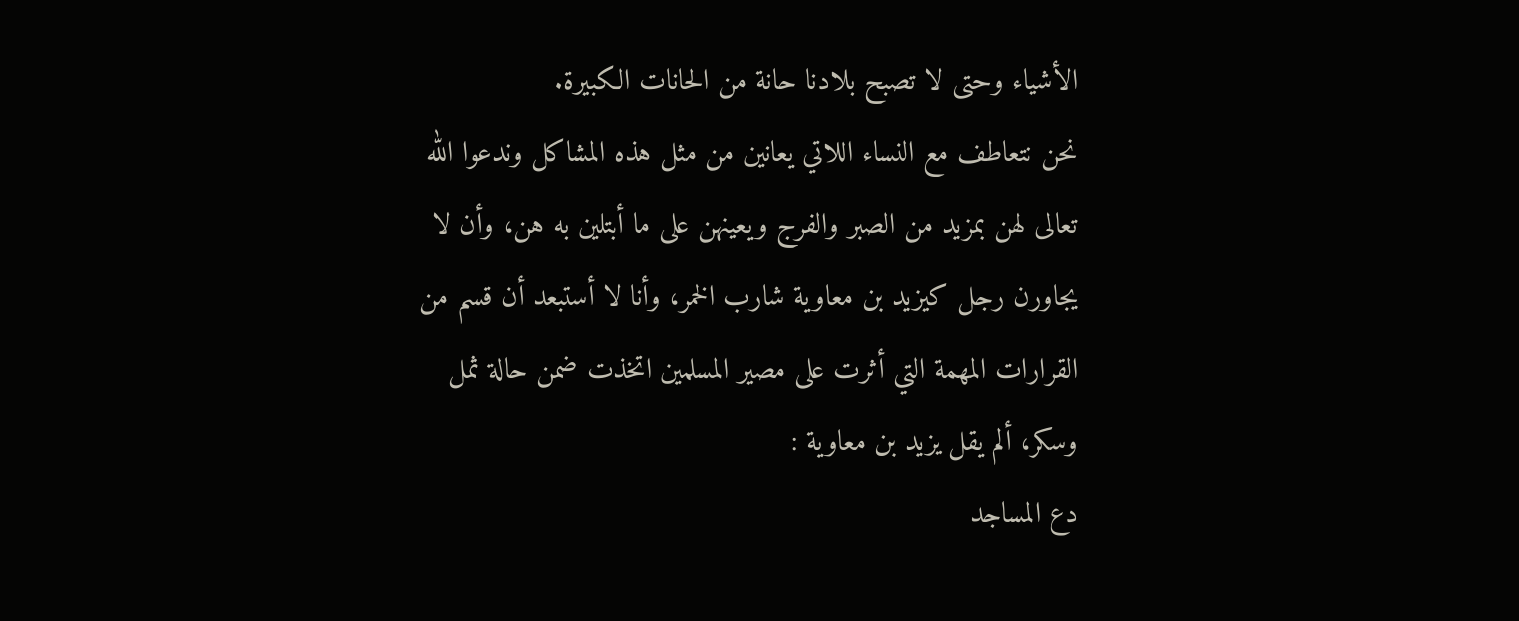الأشياء وحتى لا تصبح بلادنا حانة من الحانات الكبيرة.
نحن نتعاطف مع النساء اللاتي يعانين من مثل هذه المشاكل وندعوا الله تعالى لهن بمزيد من الصبر والفرج ويعينهن على ما أبتلين به هن، وأن لا يجاورن رجل كيزيد بن معاوية شارب الخمر، وأنا لا أستبعد أن قسم من القرارات المهمة التي أثرت على مصير المسلمين اتخذت ضمن حالة ثمل وسكر، ألم يقل يزيد بن معاوية :
دع المساجد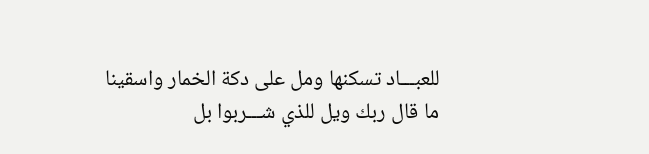للعبـــاد تسكنها ومل على دكة الخمار واسقينا
ما قال ربك ويل للذي شـــربوا بل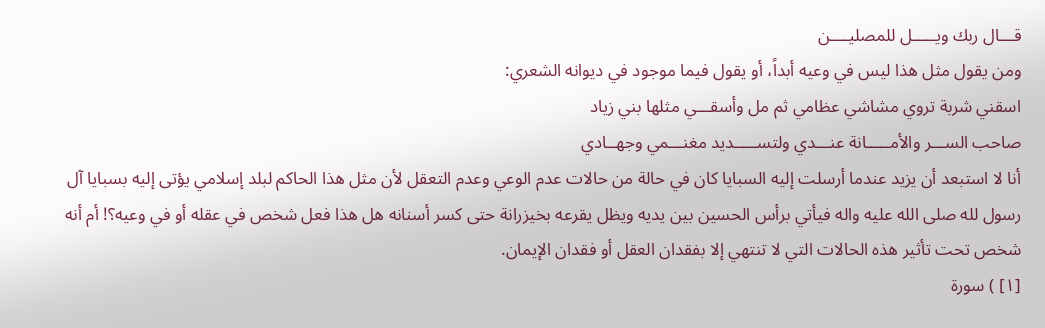قـــال ربك ويـــــل للمصليــــن
ومن يقول مثل هذا ليس في وعيه أبداً، أو يقول فيما موجود في ديوانه الشعري:
اسقني شربة تروي مشاشي عظامي ثم مل وأسقـــي مثلها بني زياد
صاحب الســـر والأمـــــانة عنـــدي ولتســـــديد مغنـــمي وجهــادي
أنا لا استبعد أن يزيد عندما أرسلت إليه السبايا كان في حالة من حالات عدم الوعي وعدم التعقل لأن مثل هذا الحاكم لبلد إسلامي يؤتى إليه بسبايا آل رسول لله صلى الله عليه واله فيأتي برأس الحسين بين يديه ويظل يقرعه بخيزرانة حتى كسر أسنانه هل هذا فعل شخص في عقله أو في وعيه؟! أم أنه شخص تحت تأثير هذه الحالات التي لا تنتهي إلا بفقدان العقل أو فقدان الإيمان.
[١] ) سورة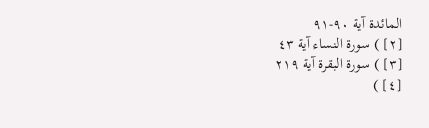المائدة آية ٩٠-٩١
[٢] ) سورة النساء آية ٤٣
[٣] ) سورة البقرة آية ٢١٩
[٤] )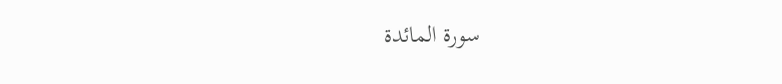سورة المائدة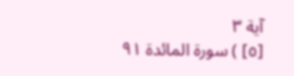آية ٣
[٥] ) سورة المائدة ٩١